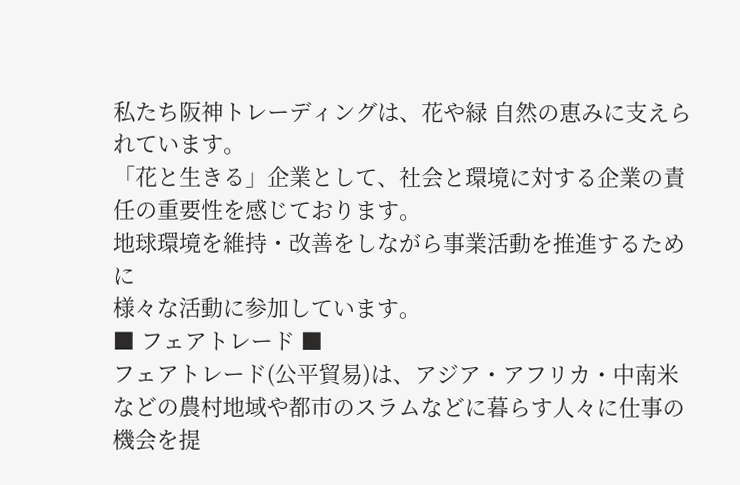私たち阪神トレーディングは、花や緑 自然の恵みに支えられています。
「花と生きる」企業として、社会と環境に対する企業の責任の重要性を感じております。
地球環境を維持・改善をしながら事業活動を推進するために
様々な活動に参加しています。
■ フェアトレード ■
フェアトレード(公平貿易)は、アジア・アフリカ・中南米などの農村地域や都市のスラムなどに暮らす人々に仕事の機会を提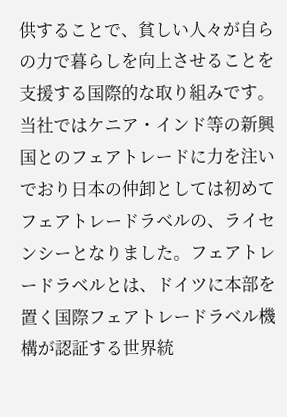供することで、貧しい人々が自らの力で暮らしを向上させることを支援する国際的な取り組みです。当社ではケニア・インド等の新興国とのフェアトレードに力を注いでおり日本の仲卸としては初めて フェアトレードラベルの、ライセンシーとなりました。フェアトレードラベルとは、ドイツに本部を置く国際フェアトレードラベル機構が認証する世界統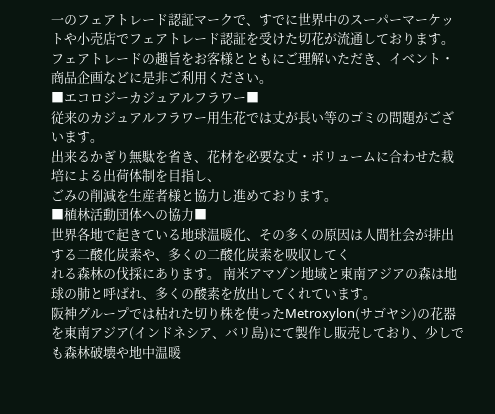一のフェアトレード認証マークで、すでに世界中のスーパーマーケットや小売店でフェアトレード認証を受けた切花が流通しております。フェアトレードの趣旨をお客様とともにご理解いただき、イベント・商品企画などに是非ご利用ください。
■エコロジーカジュアルフラワー■
従来のカジュアルフラワー用生花では丈が長い等のゴミの問題がございます。
出来るかぎり無駄を省き、花材を必要な丈・ボリュームに合わせた栽培による出荷体制を目指し、
ごみの削減を生産者様と協力し進めております。
■植林活動団体への協力■
世界各地で起きている地球温暖化、その多くの原因は人間社会が排出する二酸化炭素や、多くの二酸化炭素を吸収してく
れる森林の伐採にあります。 南米アマゾン地域と東南アジアの森は地球の肺と呼ばれ、多くの酸素を放出してくれています。
阪神グループでは枯れた切り株を使ったMetroxylon(サゴヤシ)の花器を東南アジア(インドネシア、バリ島)にて製作し販売しており、少しでも森林破壊や地中温暖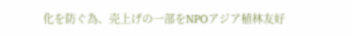化を防ぐ為、売上げの一部をNPOアジア植林友好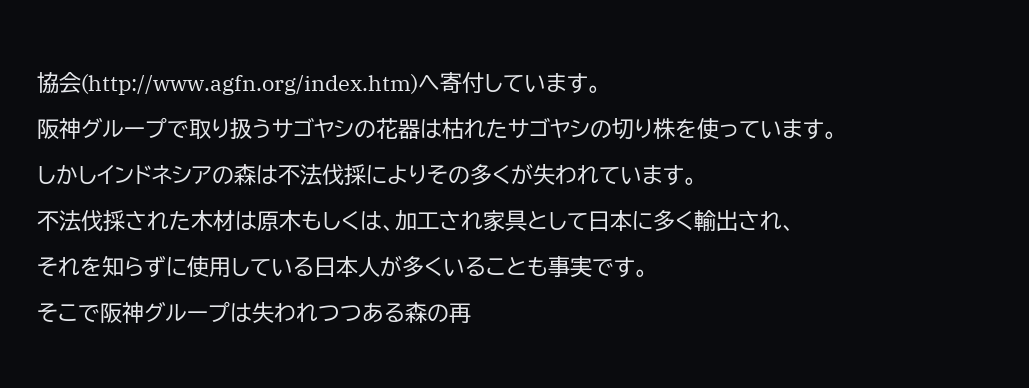協会(http://www.agfn.org/index.htm)へ寄付しています。
阪神グループで取り扱うサゴヤシの花器は枯れたサゴヤシの切り株を使っています。
しかしインドネシアの森は不法伐採によりその多くが失われています。
不法伐採された木材は原木もしくは、加工され家具として日本に多く輸出され、
それを知らずに使用している日本人が多くいることも事実です。
そこで阪神グループは失われつつある森の再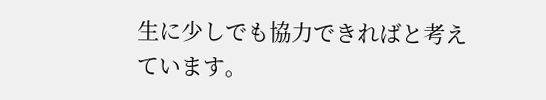生に少しでも協力できればと考えています。